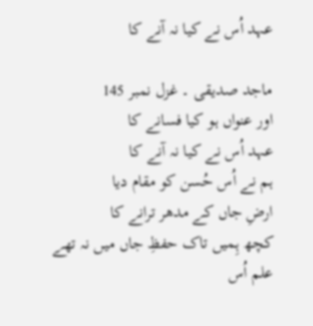عہد اُس نے کیا نہ آنے کا

ماجد صدیقی ۔ غزل نمبر 145
اور عنواں ہو کیا فسانے کا
عہد اُس نے کیا نہ آنے کا
ہم نے اُس حُسن کو مقام دیا
ارضِ جاں کے مدھر ترانے کا
کچھ ہِمیں تاک حفظِ جاں میں نہ تھے
علم اُس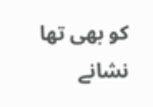کو بھی تھا نشانے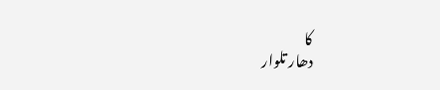کا
دھار تلوار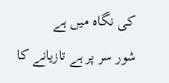کی نگاہ میں ہے
شور سر پر ہے تازیانے کا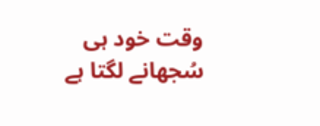وقت خود ہی سُجھانے لگتا ہے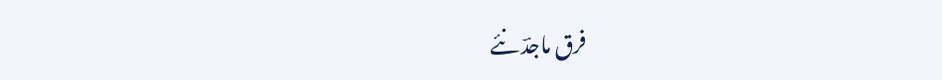فرق ماجدؔ نئے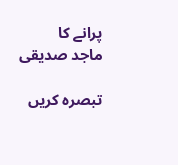پرانے کا
ماجد صدیقی

تبصرہ کریں